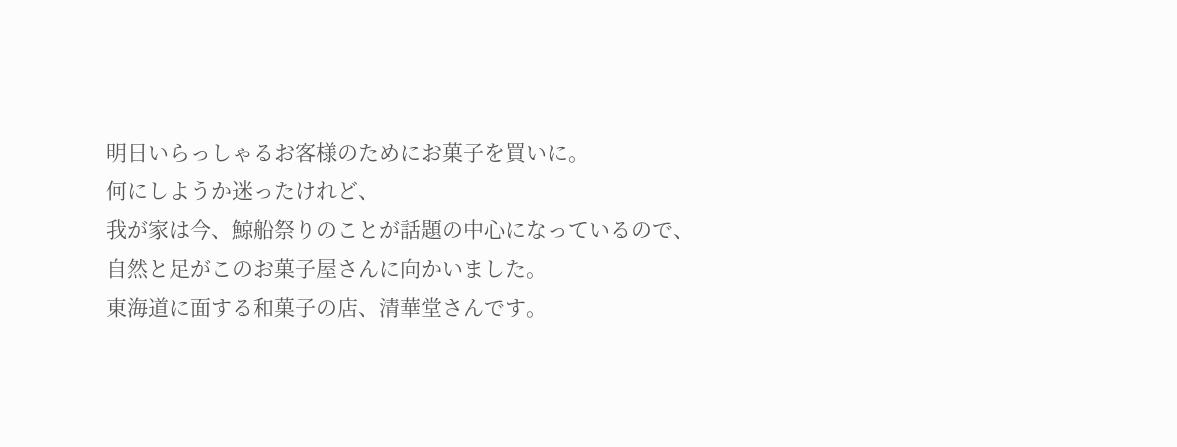明日いらっしゃるお客様のためにお菓子を買いに。
何にしようか迷ったけれど、
我が家は今、鯨船祭りのことが話題の中心になっているので、
自然と足がこのお菓子屋さんに向かいました。
東海道に面する和菓子の店、清華堂さんです。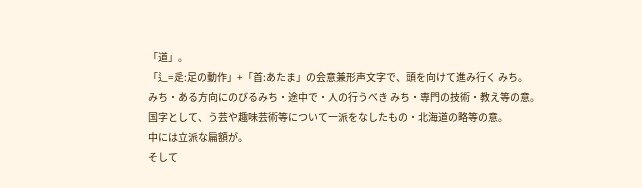「道」。
「辶=辵:足の動作」+「首:あたま」の会意兼形声文字で、頭を向けて進み行く みち。
みち・ある方向にのびるみち・途中で・人の行うべき みち・専門の技術・教え等の意。
国字として、う芸や趣味芸術等について一派をなしたもの・北海道の略等の意。
中には立派な扁額が。
そして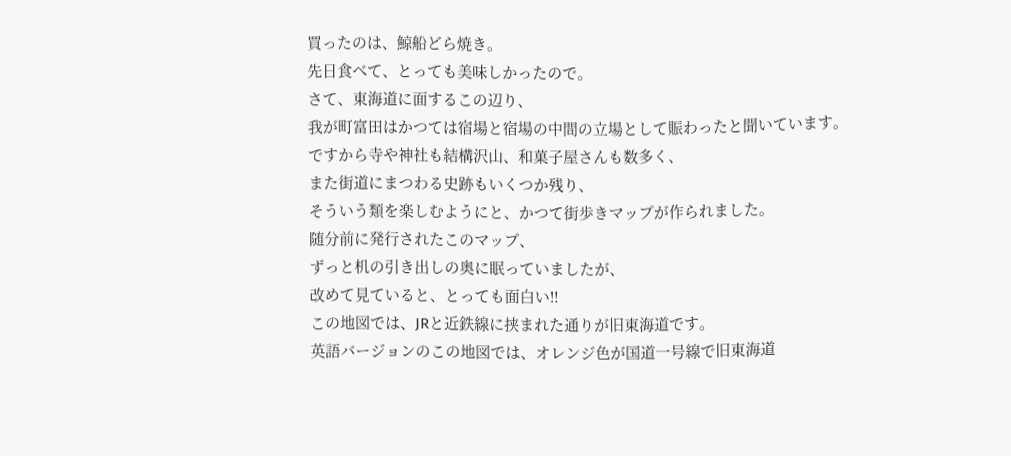買ったのは、鯨船どら焼き。
先日食べて、とっても美味しかったので。
さて、東海道に面するこの辺り、
我が町富田はかつては宿場と宿場の中間の立場として賑わったと聞いています。
ですから寺や神社も結構沢山、和菓子屋さんも数多く、
また街道にまつわる史跡もいくつか残り、
そういう類を楽しむようにと、かつて街歩きマップが作られました。
随分前に発行されたこのマップ、
ずっと机の引き出しの奥に眠っていましたが、
改めて見ていると、とっても面白い‼
この地図では、JRと近鉄線に挟まれた通りが旧東海道です。
英語バージョンのこの地図では、オレンジ色が国道一号線で旧東海道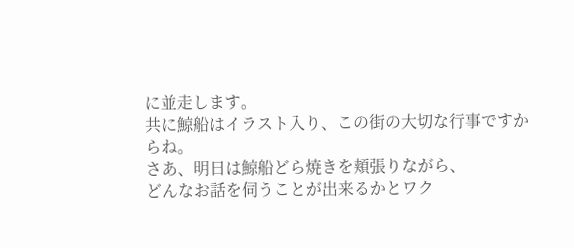に並走します。
共に鯨船はイラスト入り、この街の大切な行事ですからね。
さあ、明日は鯨船どら焼きを頬張りながら、
どんなお話を伺うことが出来るかとワク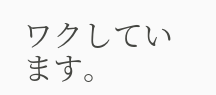ワクしています。